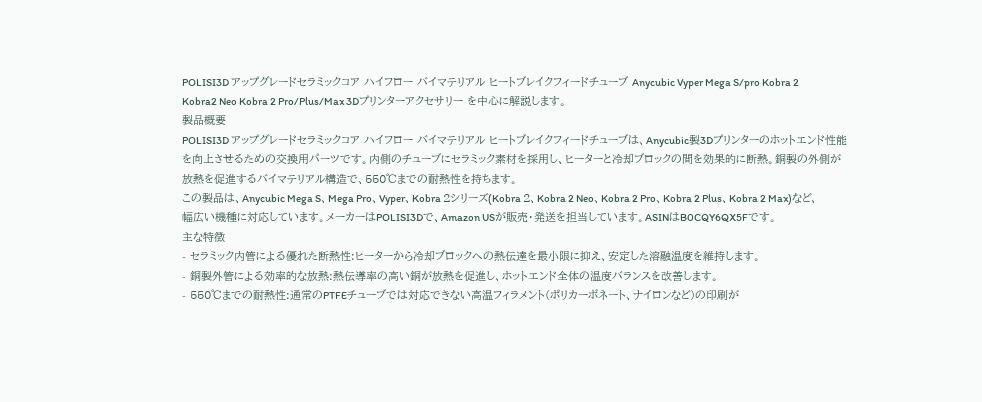POLISI3D アップグレードセラミックコア ハイフロー バイマテリアル ヒートブレイクフィードチューブ Anycubic Vyper Mega S/pro Kobra 2 Kobra2 Neo Kobra 2 Pro/Plus/Max 3Dプリンターアクセサリー を中心に解説します。
製品概要
POLISI3D アップグレードセラミックコア ハイフロー バイマテリアル ヒートブレイクフィードチューブは、Anycubic製3Dプリンターのホットエンド性能を向上させるための交換用パーツです。内側のチューブにセラミック素材を採用し、ヒーターと冷却ブロックの間を効果的に断熱。銅製の外側が放熱を促進するバイマテリアル構造で、550℃までの耐熱性を持ちます。
この製品は、Anycubic Mega S、Mega Pro、Vyper、Kobra 2シリーズ(Kobra 2、Kobra 2 Neo、Kobra 2 Pro、Kobra 2 Plus、Kobra 2 Max)など、幅広い機種に対応しています。メーカーはPOLISI3Dで、Amazon USが販売・発送を担当しています。ASINはB0CQY6QX5Fです。
主な特徴
- セラミック内管による優れた断熱性:ヒーターから冷却ブロックへの熱伝達を最小限に抑え、安定した溶融温度を維持します。
- 銅製外管による効率的な放熱:熱伝導率の高い銅が放熱を促進し、ホットエンド全体の温度バランスを改善します。
- 550℃までの耐熱性:通常のPTFEチューブでは対応できない高温フィラメント(ポリカーボネート、ナイロンなど)の印刷が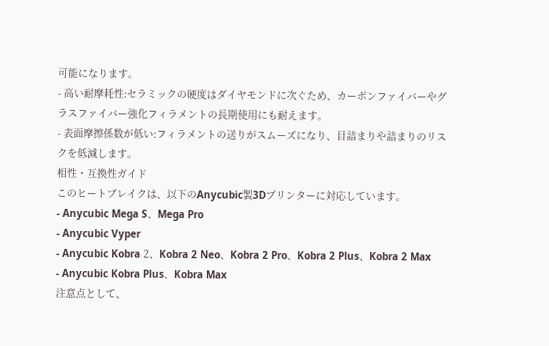可能になります。
- 高い耐摩耗性:セラミックの硬度はダイヤモンドに次ぐため、カーボンファイバーやグラスファイバー強化フィラメントの長期使用にも耐えます。
- 表面摩擦係数が低い:フィラメントの送りがスムーズになり、目詰まりや詰まりのリスクを低減します。
相性・互換性ガイド
このヒートブレイクは、以下のAnycubic製3Dプリンターに対応しています。
- Anycubic Mega S、Mega Pro
- Anycubic Vyper
- Anycubic Kobra 2、Kobra 2 Neo、Kobra 2 Pro、Kobra 2 Plus、Kobra 2 Max
- Anycubic Kobra Plus、Kobra Max
注意点として、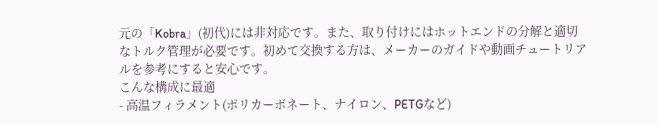元の「Kobra」(初代)には非対応です。また、取り付けにはホットエンドの分解と適切なトルク管理が必要です。初めて交換する方は、メーカーのガイドや動画チュートリアルを参考にすると安心です。
こんな構成に最適
- 高温フィラメント(ポリカーボネート、ナイロン、PETGなど)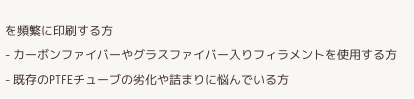を頻繁に印刷する方
- カーボンファイバーやグラスファイバー入りフィラメントを使用する方
- 既存のPTFEチューブの劣化や詰まりに悩んでいる方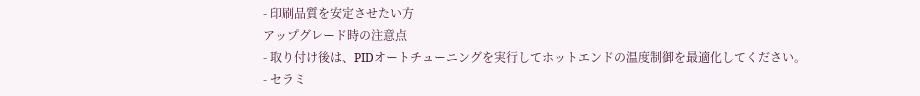- 印刷品質を安定させたい方
アップグレード時の注意点
- 取り付け後は、PIDオートチューニングを実行してホットエンドの温度制御を最適化してください。
- セラミ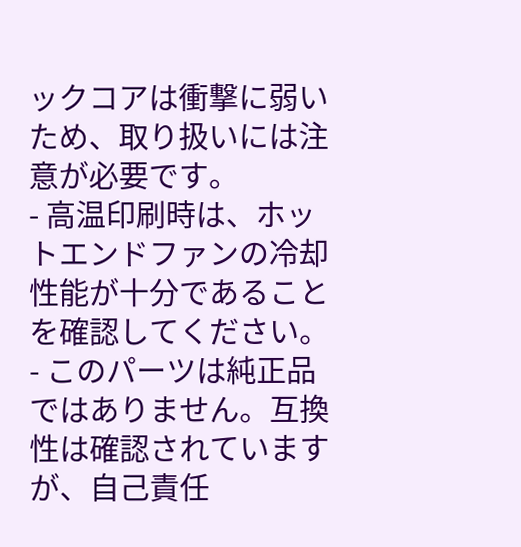ックコアは衝撃に弱いため、取り扱いには注意が必要です。
- 高温印刷時は、ホットエンドファンの冷却性能が十分であることを確認してください。
- このパーツは純正品ではありません。互換性は確認されていますが、自己責任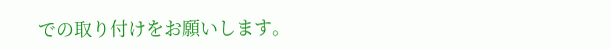での取り付けをお願いします。